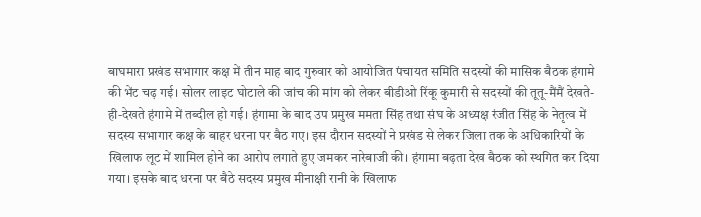बाघमारा प्रखंड सभागार कक्ष में तीन माह बाद गुरुवार को आयोजित पंचायत समिति सदस्यों की मासिक बैठक हंगामे की भेंट चढ़ गई। सोलर लाइट घोटाले की जांच की मांग को लेकर बीडीओ रिंकू कुमारी से सदस्यों की तूतू-मैंमैं देखते-ही-देखते हंगामे में तब्दील हो गई। हंगामा के बाद उप प्रमुख ममता सिंह तथा संघ के अध्यक्ष रंजीत सिंह के नेतृत्व में सदस्य सभागार कक्ष के बाहर धरना पर बैठ गए। इस दौरान सदस्यों ने प्रखंड से लेकर जिला तक के अधिकारियों के खिलाफ लूट में शामिल होने का आरोप लगाते हुए जमकर नारेबाजी की। हंगामा बढ़ता देख बैठक को स्थगित कर दिया गया। इसके बाद धरना पर बैठे सदस्य प्रमुख मीनाक्षी रानी के खिलाफ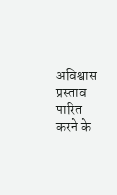अविश्वास प्रस्ताव पारित करने के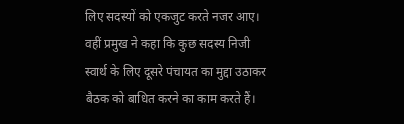लिए सदस्यों को एकजुट करते नजर आए। वहीं प्रमुख ने कहा कि कुछ सदस्य निजी स्वार्थ के लिए दूसरे पंचायत का मुद्दा उठाकर बैठक को बाधित करने का काम करते हैं।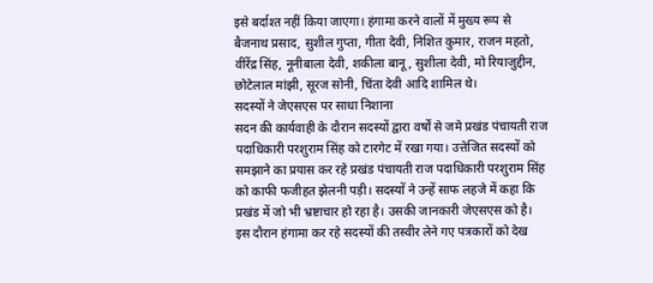इसे बर्दाश्त नहीं किया जाएगा। हंगामा करने वालों में मुख्य रूप से बैजनाथ प्रसाद, सुशील गुप्ता, गीता देवी, निशित कुमार, राजन महतो, वींरेंद्र सिंह, नूनीबाला देवी, शकीला बानू, सुशीला देवी, मो रियाजुद्दीन, छोटेलाल मांझी, सूरज सोनी, चिंता देवी आदि शामिल थे।
सदस्यों ने जेएसएस पर साधा निशाना
सदन की कार्यवाही के दौरान सदस्यों द्वारा वर्षों से जमे प्रखंड पंचायती राज पदाधिकारी परशुराम सिंह को टारगेट में रखा गया। उत्तेजित सदस्यों को समझाने का प्रयास कर रहे प्रखंड पंचायती राज पदाधिकारी परशुराम सिंह को काफी फजीहत झेलनी पड़ी। सदस्यों ने उन्हें साफ लहजे में कहा कि प्रखंड में जो भी भ्रष्टाचार हो रहा है। उसकी जानकारी जेएसएस को है। इस दौरान हंगामा कर रहे सदस्यों की तस्वीर लेने गए पत्रकारों को देख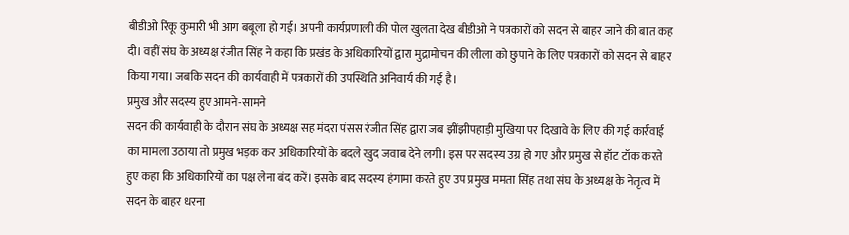बीडीओ रिंकू कुमारी भी आग बबूला हो गई। अपनी कार्यप्रणाली की पोल खुलता देख बीडीओ ने पत्रकारों को सदन से बाहर जाने की बात कह दी। वहीं संघ के अध्यक्ष रंजीत सिंह ने कहा कि प्रखंड के अधिकारियों द्वारा मुद्रामोचन की लीला को छुपाने के लिए पत्रकारों को सदन से बाहर किया गया। जबकि सदन की कार्यवाही में पत्रकारों की उपस्थिति अनिवार्य की गई है।
प्रमुख और सदस्य हुए आमने-सामने
सदन की कार्यवाही के दौरान संघ के अध्यक्ष सह मंदरा पंसस रंजीत सिंह द्वारा जब झींझीपहाड़ी मुखिया पर दिखावे के लिए की गई कार्रवाई का मामला उठाया तो प्रमुख भड़क कर अधिकारियों के बदले खुद जवाब देने लगी। इस पर सदस्य उग्र हो गए और प्रमुख से हॉट टॉक करते हुए कहा कि अधिकारियों का पक्ष लेना बंद करें। इसके बाद सदस्य हंगामा करते हुए उप प्रमुख ममता सिंह तथा संघ के अध्यक्ष के नेतृत्व में सदन के बाहर धरना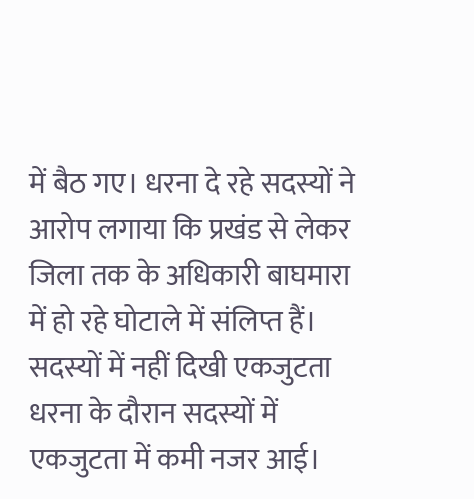में बैठ गए। धरना दे रहे सदस्यों ने आरोप लगाया कि प्रखंड से लेकर जिला तक के अधिकारी बाघमारा में हो रहे घोटाले में संलिप्त हैं।
सदस्यों में नहीं दिखी एकजुटता
धरना के दौरान सदस्यों में एकजुटता में कमी नजर आई।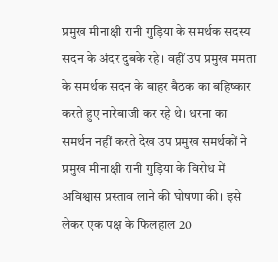प्रमुख मीनाक्षी रानी गुड़िया के समर्थक सदस्य सदन के अंदर दुबके रहे। वहीं उप प्रमुख ममता के समर्थक सदन के बाहर बैठक का बहिष्कार करते हुए नारेबाजी कर रहे थे। धरना का समर्थन नहीं करते देख उप प्रमुख समर्थकों ने प्रमुख मीनाक्षी रानी गुड़िया के विरोध में अविश्वास प्रस्ताव लाने की घोषणा की। इसे लेकर एक पक्ष के फिलहाल 20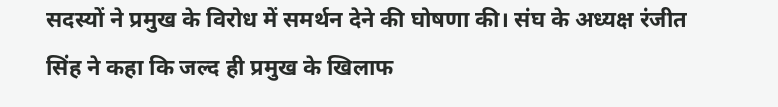सदस्यों ने प्रमुख के विरोध में समर्थन देने की घोषणा की। संघ के अध्यक्ष रंजीत सिंह ने कहा कि जल्द ही प्रमुख के खिलाफ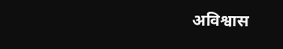अविश्वास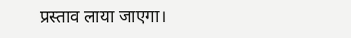प्रस्ताव लाया जाएगा।